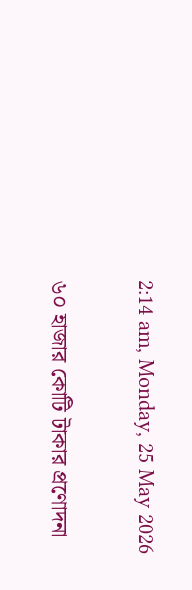2:14 am, Monday, 25 May 2026

৬০ হাজার কোটি টাকার প্রণোদনা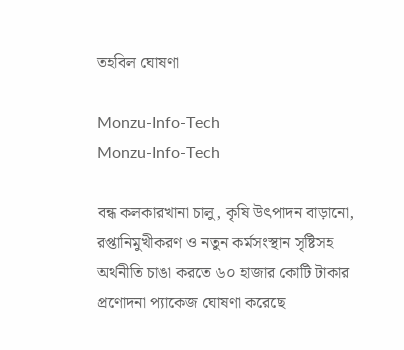তহবিল ঘোষণা

Monzu-Info-Tech
Monzu-Info-Tech

বন্ধ কলকারখানা চালু, কৃষি উৎপাদন বাড়ানো, রপ্তানিমুখীকরণ ও নতুন কর্মসংস্থান সৃষ্টিসহ অর্থনীতি চাঙা করতে ৬০ হাজার কোটি টাকার প্রণোদনা প্যাকেজ ঘোষণা করেছে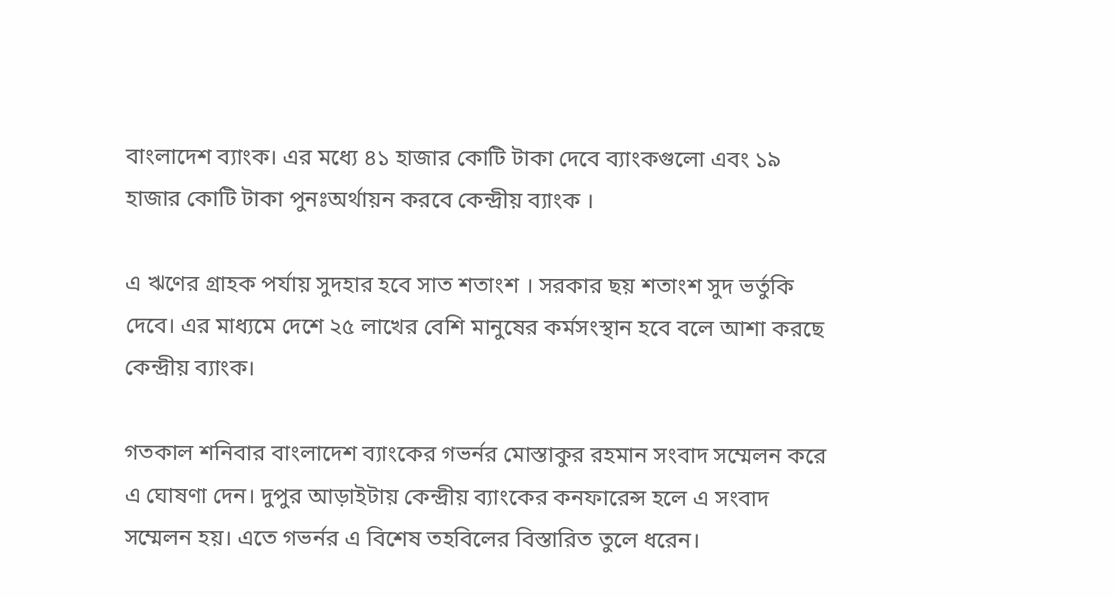বাংলাদেশ ব্যাংক। এর মধ্যে ৪১ হাজার কোটি টাকা দেবে ব্যাংকগুলো এবং ১৯ হাজার কোটি টাকা পুনঃঅর্থায়ন করবে কেন্দ্রীয় ব্যাংক ।

এ ঋণের গ্রাহক পর্যায় সুদহার হবে সাত শতাংশ । সরকার ছয় শতাংশ সুদ ভর্তুকি দেবে। এর মাধ্যমে দেশে ২৫ লাখের বেশি মানুষের কর্মসংস্থান হবে বলে আশা করছে কেন্দ্রীয় ব্যাংক।

গতকাল শনিবার বাংলাদেশ ব্যাংকের গভর্নর মোস্তাকুর রহমান সংবাদ সম্মেলন করে এ ঘোষণা দেন। দুপুর আড়াইটায় কেন্দ্রীয় ব্যাংকের কনফারেন্স হলে এ সংবাদ সম্মেলন হয়। এতে গভর্নর এ বিশেষ তহবিলের বিস্তারিত তুলে ধরেন।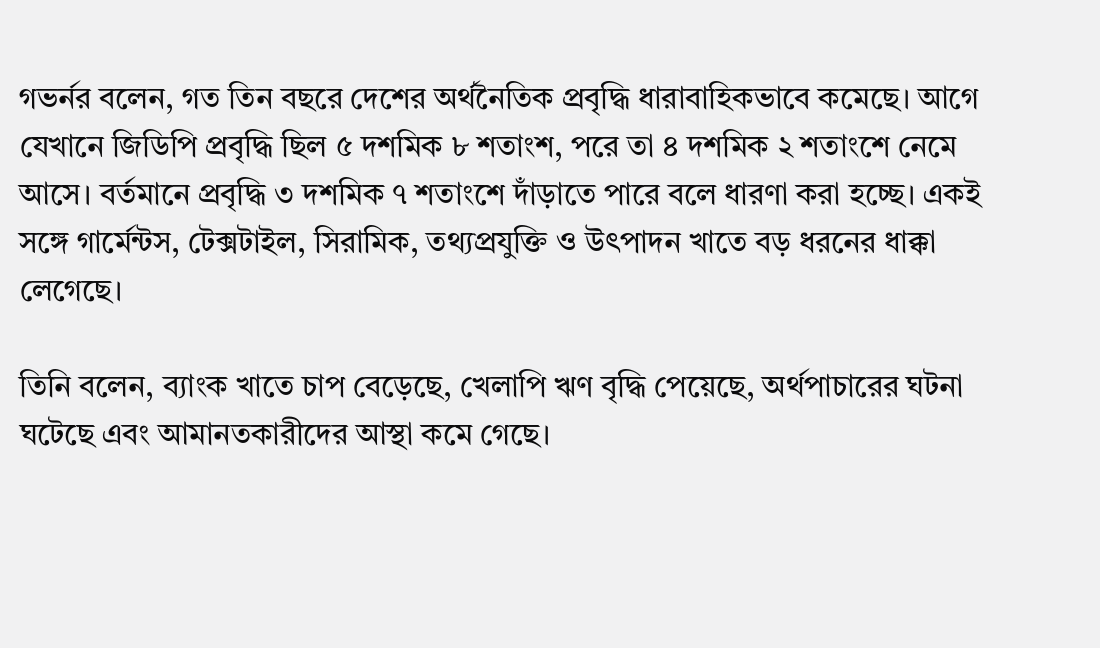গভর্নর বলেন, গত তিন বছরে দেশের অর্থনৈতিক প্রবৃদ্ধি ধারাবাহিকভাবে কমেছে। আগে যেখানে জিডিপি প্রবৃদ্ধি ছিল ৫ দশমিক ৮ শতাংশ, পরে তা ৪ দশমিক ২ শতাংশে নেমে আসে। বর্তমানে প্রবৃদ্ধি ৩ দশমিক ৭ শতাংশে দাঁড়াতে পারে বলে ধারণা করা হচ্ছে। একই সঙ্গে গার্মেন্টস, টেক্সটাইল, সিরামিক, তথ্যপ্রযুক্তি ও উৎপাদন খাতে বড় ধরনের ধাক্কা লেগেছে।

তিনি বলেন, ব্যাংক খাতে চাপ বেড়েছে, খেলাপি ঋণ বৃদ্ধি পেয়েছে, অর্থপাচারের ঘটনা ঘটেছে এবং আমানতকারীদের আস্থা কমে গেছে।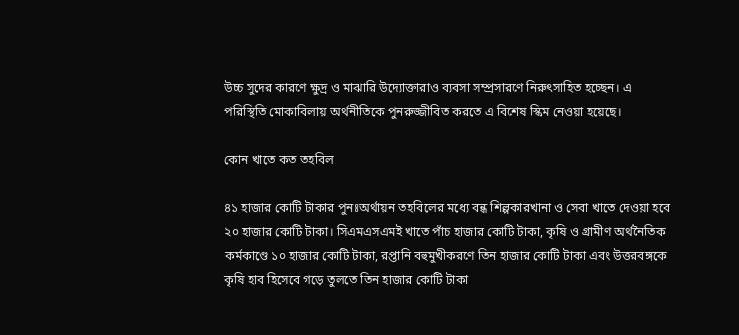উচ্চ সুদের কারণে ক্ষুদ্র ও মাঝারি উদ্যোক্তারাও ব্যবসা সম্প্রসারণে নিরুৎসাহিত হচ্ছেন। এ পরিস্থিতি মোকাবিলায় অর্থনীতিকে পুনরুজ্জীবিত করতে এ বিশেষ স্কিম নেওয়া হয়েছে।

কোন খাতে কত তহবিল

৪১ হাজার কোটি টাকার পুনঃঅর্থায়ন তহবিলের মধ্যে বন্ধ শিল্পকারখানা ও সেবা খাতে দেওয়া হবে ২০ হাজার কোটি টাকা। সিএমএসএমই খাতে পাঁচ হাজার কোটি টাকা, কৃষি ও গ্রামীণ অর্থনৈতিক কর্মকাণ্ডে ১০ হাজার কোটি টাকা, রপ্তানি বহুমুখীকরণে তিন হাজার কোটি টাকা এবং উত্তরবঙ্গকে কৃষি হাব হিসেবে গড়ে তুলতে তিন হাজার কোটি টাকা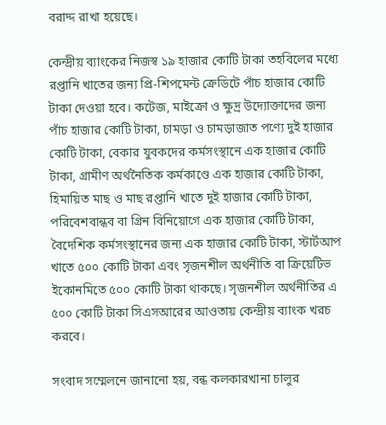বরাদ্দ রাখা হয়েছে।

কেন্দ্রীয় ব্যাংকের নিজস্ব ১৯ হাজার কোটি টাকা তহবিলের মধ্যে রপ্তানি খাতের জন্য প্রি-শিপমেন্ট ক্রেডিটে পাঁচ হাজার কোটি টাকা দেওয়া হবে। কটেজ, মাইক্রো ও ক্ষুদ্র উদ্যোক্তাদের জন্য পাঁচ হাজার কোটি টাকা, চামড়া ও চামড়াজাত পণ্যে দুই হাজার কোটি টাকা, বেকার যুবকদের কর্মসংস্থানে এক হাজার কোটি টাকা, গ্রামীণ অর্থনৈতিক কর্মকাণ্ডে এক হাজার কোটি টাকা, হিমায়িত মাছ ও মাছ রপ্তানি খাতে দুই হাজার কোটি টাকা, পরিবেশবান্ধব বা গ্রিন বিনিয়োগে এক হাজার কোটি টাকা, বৈদেশিক কর্মসংস্থানের জন্য এক হাজার কোটি টাকা, স্টার্টআপ খাতে ৫০০ কোটি টাকা এবং সৃজনশীল অর্থনীতি বা ক্রিয়েটিভ ইকোনমিতে ৫০০ কোটি টাকা থাকছে। সৃজনশীল অর্থনীতির এ ৫০০ কোটি টাকা সিএসআরের আওতায় কেন্দ্রীয় ব্যাংক খরচ করবে।

সংবাদ সম্মেলনে জানানো হয়, বন্ধ কলকারখানা চালুর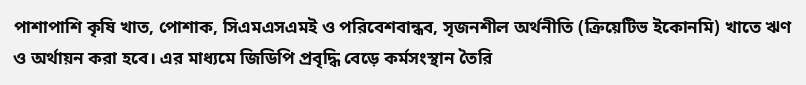পাশাপাশি কৃষি খাত, পোশাক, সিএমএসএমই ও পরিবেশবান্ধব, সৃজনশীল অর্থনীতি (ক্রিয়েটিভ ইকোনমি) খাতে ঋণ ও অর্থায়ন করা হবে। এর মাধ্যমে জিডিপি প্রবৃদ্ধি বেড়ে কর্মসংস্থান তৈরি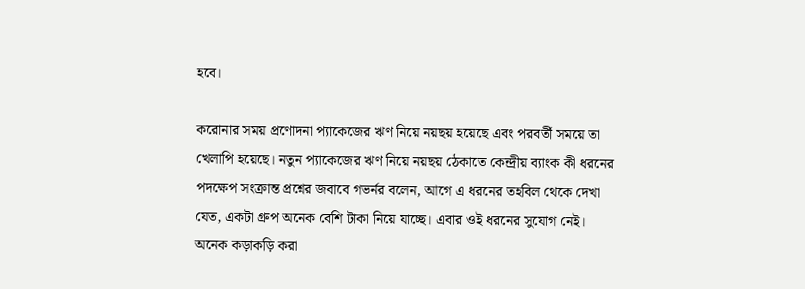হবে।

করোনার সময় প্রণোদনা প্যাকেজের ঋণ নিয়ে নয়ছয় হয়েছে এবং পরবর্তী সময়ে তা খেলাপি হয়েছে। নতুন প্যাকেজের ঋণ নিয়ে নয়ছয় ঠেকাতে কেন্দ্রীয় ব্যাংক কী ধরনের পদক্ষেপ সংক্রান্ত প্রশ্নের জবাবে গভর্নর বলেন, আগে এ ধরনের তহবিল থেকে দেখা যেত, একটা গ্রুপ অনেক বেশি টাকা নিয়ে যাচ্ছে। এবার ওই ধরনের সুযোগ নেই। অনেক কড়াকড়ি করা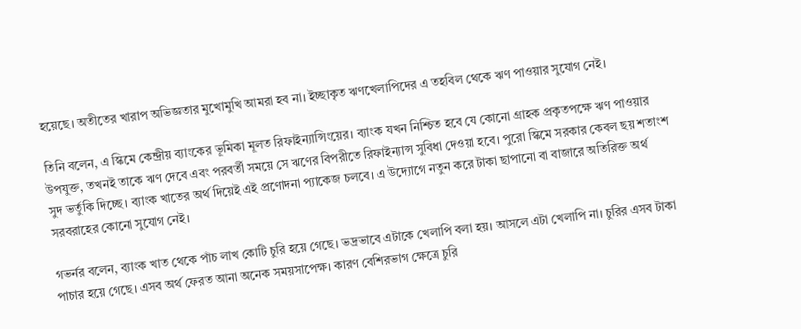হয়েছে। অতীতের খারাপ অভিজ্ঞতার মুখোমুখি আমরা হব না। ইচ্ছাকৃত ঋণখেলাপিদের এ তহবিল থেকে ঋণ পাওয়ার সুযোগ নেই।

তিনি বলেন, এ স্কিমে কেন্দ্রীয় ব্যাংকের ভূমিকা মূলত রিফাইন্যান্সিংয়ের। ব্যাংক যখন নিশ্চিত হবে যে কোনো গ্রাহক প্রকৃতপক্ষে ঋণ পাওয়ার উপযুক্ত, তখনই তাকে ঋণ দেবে এবং পরবর্তী সময়ে সে ঋণের বিপরীতে রিফাইন্যান্স সুবিধা দেওয়া হবে। পুরো স্কিমে সরকার কেবল ছয় শতাংশ সুদ ভর্তুকি দিচ্ছে। ব্যাংক খাতের অর্থ দিয়েই এই প্রণোদনা প্যাকেজ চলবে। এ উদ্যোগে নতুন করে টাকা ছাপানো বা বাজারে অতিরিক্ত অর্থ সরবরাহের কোনো সুযোগ নেই।

গভর্নর বলেন, ব্যাংক খাত থেকে পাঁচ লাখ কোটি চুরি হয়ে গেছে। ভদ্রভাবে এটাকে খেলাপি বলা হয়। আসলে এটা খেলাপি না। চুরির এসব টাকা পাচার হয়ে গেছে। এসব অর্থ ফেরত আনা অনেক সময়সাপেক্ষ। কারণ বেশিরভাগ ক্ষেত্রে চুরি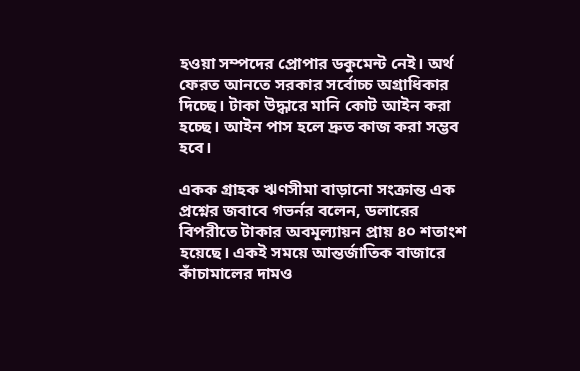হওয়া সম্পদের প্রোপার ডকুমেন্ট নেই। অর্থ ফেরত আনতে সরকার সর্বোচ্চ অগ্রাধিকার দিচ্ছে। টাকা উদ্ধারে মানি কোট আইন করা হচ্ছে। আইন পাস হলে দ্রুত কাজ করা সম্ভব হবে।

একক গ্রাহক ঋণসীমা বাড়ানো সংক্রান্ত এক প্রশ্নের জবাবে গভর্নর বলেন, ডলারের বিপরীতে টাকার অবমূল্যায়ন প্রায় ৪০ শতাংশ হয়েছে। একই সময়ে আন্তর্জাতিক বাজারে কাঁচামালের দামও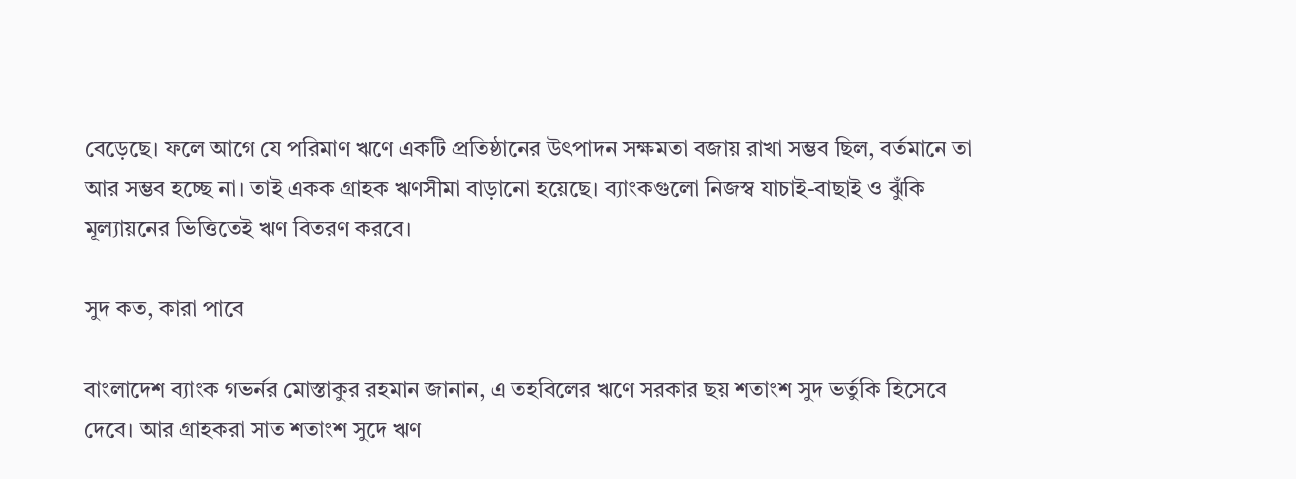বেড়েছে। ফলে আগে যে পরিমাণ ঋণে একটি প্রতিষ্ঠানের উৎপাদন সক্ষমতা বজায় রাখা সম্ভব ছিল, বর্তমানে তা আর সম্ভব হচ্ছে না। তাই একক গ্রাহক ঋণসীমা বাড়ানো হয়েছে। ব্যাংকগুলো নিজস্ব যাচাই-বাছাই ও ঝুঁকি মূল্যায়নের ভিত্তিতেই ঋণ বিতরণ করবে।

সুদ কত, কারা পাবে

বাংলাদেশ ব্যাংক গভর্নর মোস্তাকুর রহমান জানান, এ তহবিলের ঋণে সরকার ছয় শতাংশ সুদ ভর্তুকি হিসেবে দেবে। আর গ্রাহকরা সাত শতাংশ সুদে ঋণ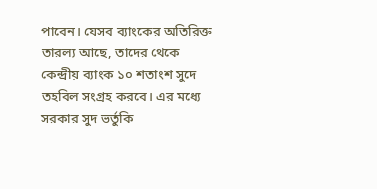পাবেন। যেসব ব্যাংকের অতিরিক্ত তারল্য আছে, তাদের থেকে কেন্দ্রীয় ব্যাংক ১০ শতাংশ সুদে তহবিল সংগ্রহ করবে। এর মধ্যে সরকার সুদ ভর্তুকি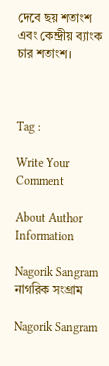দেবে ছয় শতাংশ এবং কেন্দ্রীয় ব্যাংক চার শতাংশ।



Tag :

Write Your Comment

About Author Information

Nagorik Sangram নাগরিক সংগ্রাম

Nagorik Sangram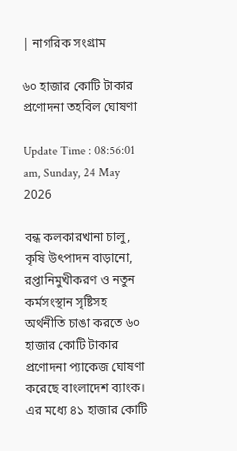| নাগরিক সংগ্রাম

৬০ হাজার কোটি টাকার প্রণোদনা তহবিল ঘোষণা

Update Time : 08:56:01 am, Sunday, 24 May 2026

বন্ধ কলকারখানা চালু, কৃষি উৎপাদন বাড়ানো, রপ্তানিমুখীকরণ ও নতুন কর্মসংস্থান সৃষ্টিসহ অর্থনীতি চাঙা করতে ৬০ হাজার কোটি টাকার প্রণোদনা প্যাকেজ ঘোষণা করেছে বাংলাদেশ ব্যাংক। এর মধ্যে ৪১ হাজার কোটি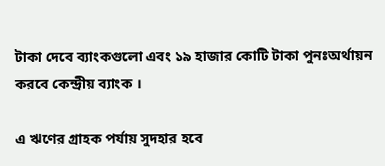টাকা দেবে ব্যাংকগুলো এবং ১৯ হাজার কোটি টাকা পুনঃঅর্থায়ন করবে কেন্দ্রীয় ব্যাংক ।

এ ঋণের গ্রাহক পর্যায় সুদহার হবে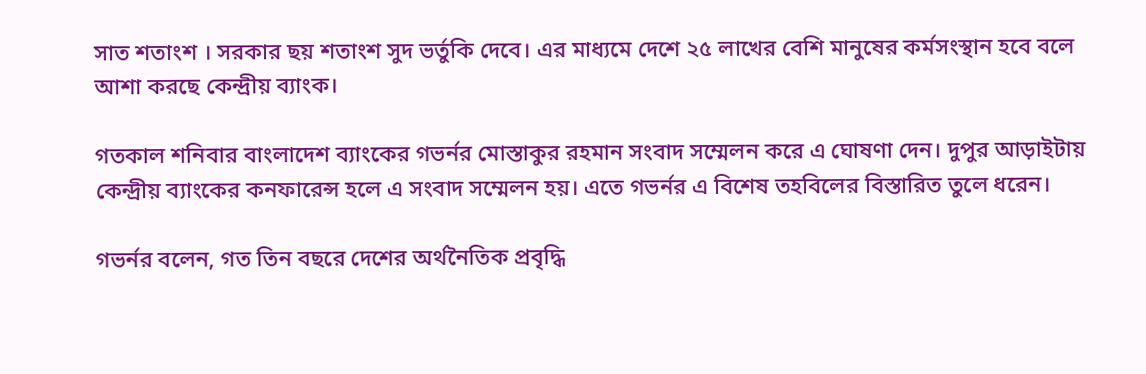সাত শতাংশ । সরকার ছয় শতাংশ সুদ ভর্তুকি দেবে। এর মাধ্যমে দেশে ২৫ লাখের বেশি মানুষের কর্মসংস্থান হবে বলে আশা করছে কেন্দ্রীয় ব্যাংক।

গতকাল শনিবার বাংলাদেশ ব্যাংকের গভর্নর মোস্তাকুর রহমান সংবাদ সম্মেলন করে এ ঘোষণা দেন। দুপুর আড়াইটায় কেন্দ্রীয় ব্যাংকের কনফারেন্স হলে এ সংবাদ সম্মেলন হয়। এতে গভর্নর এ বিশেষ তহবিলের বিস্তারিত তুলে ধরেন।

গভর্নর বলেন, গত তিন বছরে দেশের অর্থনৈতিক প্রবৃদ্ধি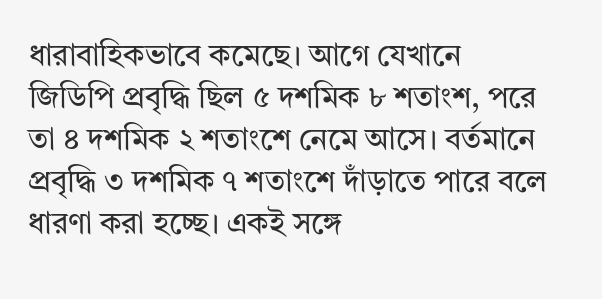ধারাবাহিকভাবে কমেছে। আগে যেখানে জিডিপি প্রবৃদ্ধি ছিল ৫ দশমিক ৮ শতাংশ, পরে তা ৪ দশমিক ২ শতাংশে নেমে আসে। বর্তমানে প্রবৃদ্ধি ৩ দশমিক ৭ শতাংশে দাঁড়াতে পারে বলে ধারণা করা হচ্ছে। একই সঙ্গে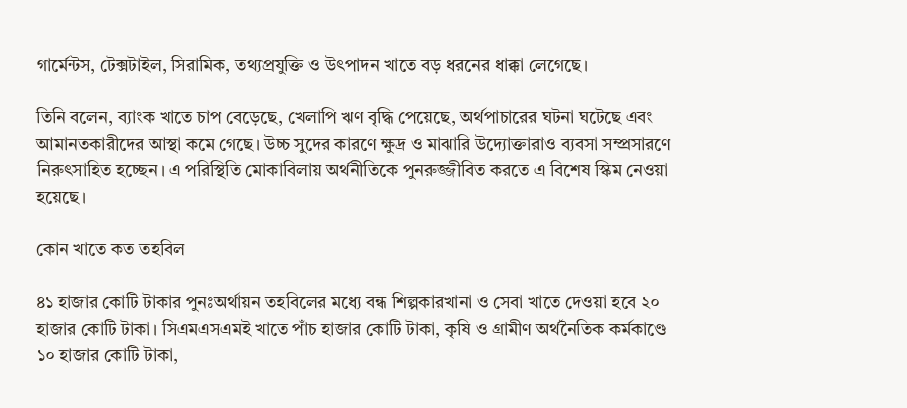গার্মেন্টস, টেক্সটাইল, সিরামিক, তথ্যপ্রযুক্তি ও উৎপাদন খাতে বড় ধরনের ধাক্কা লেগেছে।

তিনি বলেন, ব্যাংক খাতে চাপ বেড়েছে, খেলাপি ঋণ বৃদ্ধি পেয়েছে, অর্থপাচারের ঘটনা ঘটেছে এবং আমানতকারীদের আস্থা কমে গেছে। উচ্চ সুদের কারণে ক্ষুদ্র ও মাঝারি উদ্যোক্তারাও ব্যবসা সম্প্রসারণে নিরুৎসাহিত হচ্ছেন। এ পরিস্থিতি মোকাবিলায় অর্থনীতিকে পুনরুজ্জীবিত করতে এ বিশেষ স্কিম নেওয়া হয়েছে।

কোন খাতে কত তহবিল

৪১ হাজার কোটি টাকার পুনঃঅর্থায়ন তহবিলের মধ্যে বন্ধ শিল্পকারখানা ও সেবা খাতে দেওয়া হবে ২০ হাজার কোটি টাকা। সিএমএসএমই খাতে পাঁচ হাজার কোটি টাকা, কৃষি ও গ্রামীণ অর্থনৈতিক কর্মকাণ্ডে ১০ হাজার কোটি টাকা,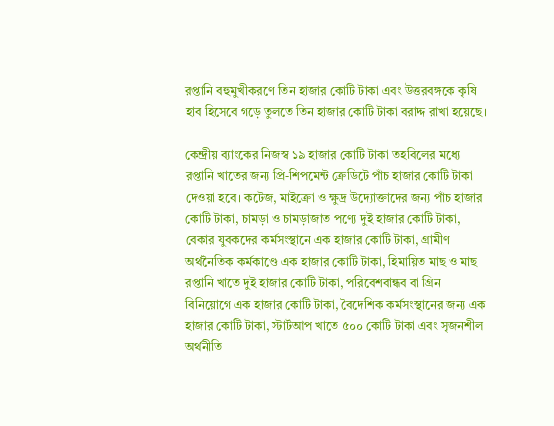রপ্তানি বহুমুখীকরণে তিন হাজার কোটি টাকা এবং উত্তরবঙ্গকে কৃষি হাব হিসেবে গড়ে তুলতে তিন হাজার কোটি টাকা বরাদ্দ রাখা হয়েছে।

কেন্দ্রীয় ব্যাংকের নিজস্ব ১৯ হাজার কোটি টাকা তহবিলের মধ্যে রপ্তানি খাতের জন্য প্রি-শিপমেন্ট ক্রেডিটে পাঁচ হাজার কোটি টাকা দেওয়া হবে। কটেজ, মাইক্রো ও ক্ষুদ্র উদ্যোক্তাদের জন্য পাঁচ হাজার কোটি টাকা, চামড়া ও চামড়াজাত পণ্যে দুই হাজার কোটি টাকা, বেকার যুবকদের কর্মসংস্থানে এক হাজার কোটি টাকা, গ্রামীণ অর্থনৈতিক কর্মকাণ্ডে এক হাজার কোটি টাকা, হিমায়িত মাছ ও মাছ রপ্তানি খাতে দুই হাজার কোটি টাকা, পরিবেশবান্ধব বা গ্রিন বিনিয়োগে এক হাজার কোটি টাকা, বৈদেশিক কর্মসংস্থানের জন্য এক হাজার কোটি টাকা, স্টার্টআপ খাতে ৫০০ কোটি টাকা এবং সৃজনশীল অর্থনীতি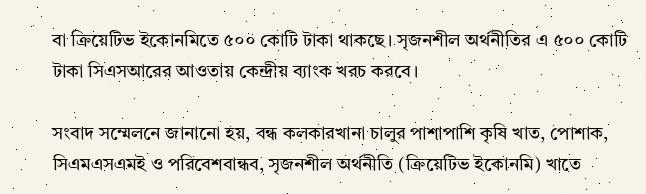বা ক্রিয়েটিভ ইকোনমিতে ৫০০ কোটি টাকা থাকছে। সৃজনশীল অর্থনীতির এ ৫০০ কোটি টাকা সিএসআরের আওতায় কেন্দ্রীয় ব্যাংক খরচ করবে।

সংবাদ সম্মেলনে জানানো হয়, বন্ধ কলকারখানা চালুর পাশাপাশি কৃষি খাত, পোশাক, সিএমএসএমই ও পরিবেশবান্ধব, সৃজনশীল অর্থনীতি (ক্রিয়েটিভ ইকোনমি) খাতে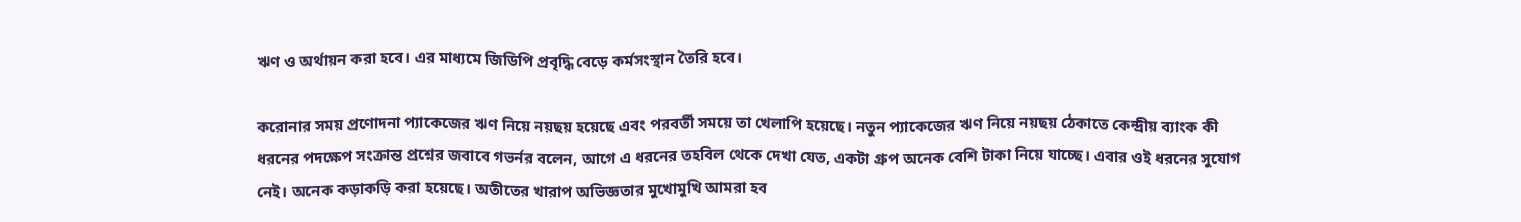ঋণ ও অর্থায়ন করা হবে। এর মাধ্যমে জিডিপি প্রবৃদ্ধি বেড়ে কর্মসংস্থান তৈরি হবে।

করোনার সময় প্রণোদনা প্যাকেজের ঋণ নিয়ে নয়ছয় হয়েছে এবং পরবর্তী সময়ে তা খেলাপি হয়েছে। নতুন প্যাকেজের ঋণ নিয়ে নয়ছয় ঠেকাতে কেন্দ্রীয় ব্যাংক কী ধরনের পদক্ষেপ সংক্রান্ত প্রশ্নের জবাবে গভর্নর বলেন, আগে এ ধরনের তহবিল থেকে দেখা যেত, একটা গ্রুপ অনেক বেশি টাকা নিয়ে যাচ্ছে। এবার ওই ধরনের সুযোগ নেই। অনেক কড়াকড়ি করা হয়েছে। অতীতের খারাপ অভিজ্ঞতার মুখোমুখি আমরা হব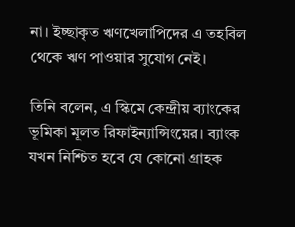না। ইচ্ছাকৃত ঋণখেলাপিদের এ তহবিল থেকে ঋণ পাওয়ার সুযোগ নেই।

তিনি বলেন, এ স্কিমে কেন্দ্রীয় ব্যাংকের ভূমিকা মূলত রিফাইন্যান্সিংয়ের। ব্যাংক যখন নিশ্চিত হবে যে কোনো গ্রাহক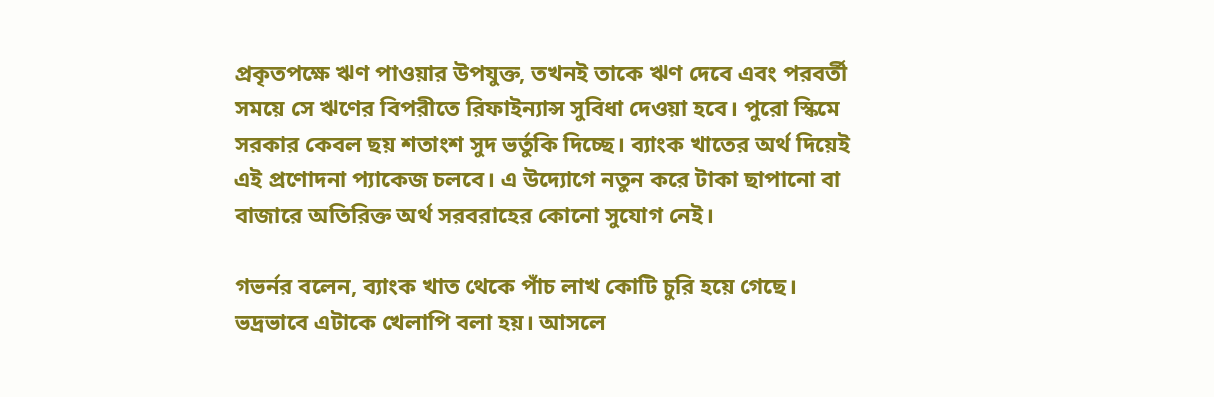প্রকৃতপক্ষে ঋণ পাওয়ার উপযুক্ত, তখনই তাকে ঋণ দেবে এবং পরবর্তী সময়ে সে ঋণের বিপরীতে রিফাইন্যান্স সুবিধা দেওয়া হবে। পুরো স্কিমে সরকার কেবল ছয় শতাংশ সুদ ভর্তুকি দিচ্ছে। ব্যাংক খাতের অর্থ দিয়েই এই প্রণোদনা প্যাকেজ চলবে। এ উদ্যোগে নতুন করে টাকা ছাপানো বা বাজারে অতিরিক্ত অর্থ সরবরাহের কোনো সুযোগ নেই।

গভর্নর বলেন, ব্যাংক খাত থেকে পাঁচ লাখ কোটি চুরি হয়ে গেছে। ভদ্রভাবে এটাকে খেলাপি বলা হয়। আসলে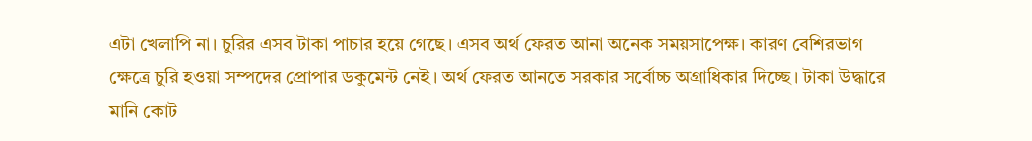এটা খেলাপি না। চুরির এসব টাকা পাচার হয়ে গেছে। এসব অর্থ ফেরত আনা অনেক সময়সাপেক্ষ। কারণ বেশিরভাগ ক্ষেত্রে চুরি হওয়া সম্পদের প্রোপার ডকুমেন্ট নেই। অর্থ ফেরত আনতে সরকার সর্বোচ্চ অগ্রাধিকার দিচ্ছে। টাকা উদ্ধারে মানি কোট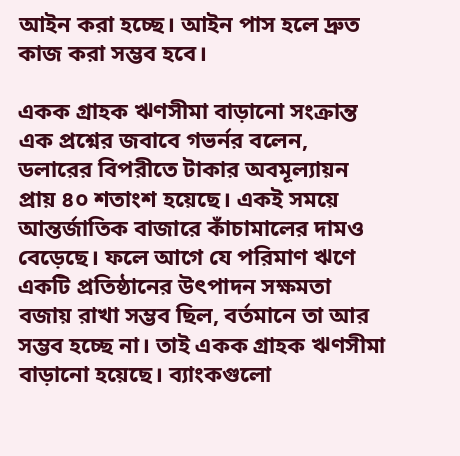আইন করা হচ্ছে। আইন পাস হলে দ্রুত কাজ করা সম্ভব হবে।

একক গ্রাহক ঋণসীমা বাড়ানো সংক্রান্ত এক প্রশ্নের জবাবে গভর্নর বলেন, ডলারের বিপরীতে টাকার অবমূল্যায়ন প্রায় ৪০ শতাংশ হয়েছে। একই সময়ে আন্তর্জাতিক বাজারে কাঁচামালের দামও বেড়েছে। ফলে আগে যে পরিমাণ ঋণে একটি প্রতিষ্ঠানের উৎপাদন সক্ষমতা বজায় রাখা সম্ভব ছিল, বর্তমানে তা আর সম্ভব হচ্ছে না। তাই একক গ্রাহক ঋণসীমা বাড়ানো হয়েছে। ব্যাংকগুলো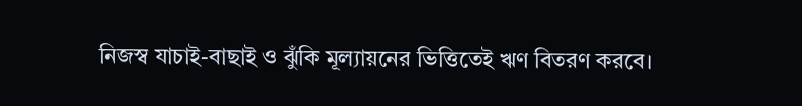নিজস্ব যাচাই-বাছাই ও ঝুঁকি মূল্যায়নের ভিত্তিতেই ঋণ বিতরণ করবে।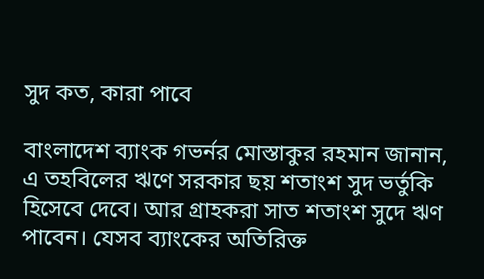সুদ কত, কারা পাবে

বাংলাদেশ ব্যাংক গভর্নর মোস্তাকুর রহমান জানান, এ তহবিলের ঋণে সরকার ছয় শতাংশ সুদ ভর্তুকি হিসেবে দেবে। আর গ্রাহকরা সাত শতাংশ সুদে ঋণ পাবেন। যেসব ব্যাংকের অতিরিক্ত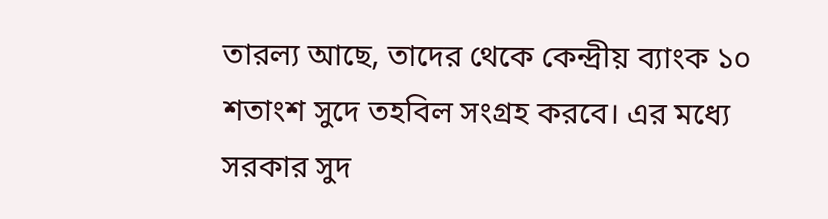তারল্য আছে, তাদের থেকে কেন্দ্রীয় ব্যাংক ১০ শতাংশ সুদে তহবিল সংগ্রহ করবে। এর মধ্যে সরকার সুদ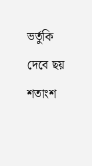ভর্তুকি দেবে ছয় শতাংশ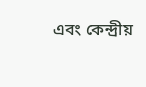এবং কেন্দ্রীয়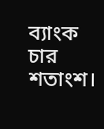ব্যাংক চার শতাংশ।